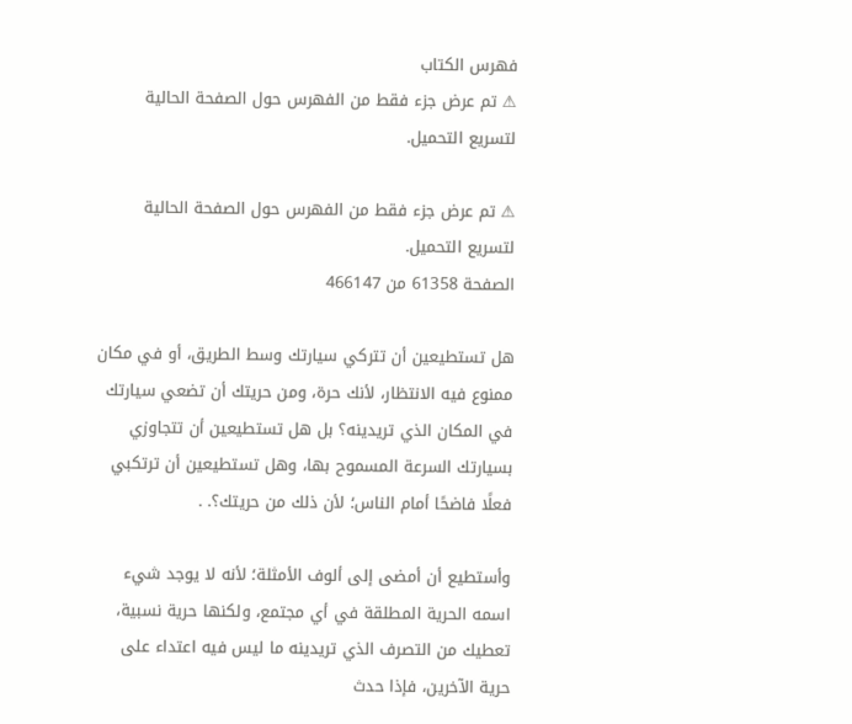فهرس الكتاب
⚠ تم عرض جزء فقط من الفهرس حول الصفحة الحالية لتسريع التحميل.

⚠ تم عرض جزء فقط من الفهرس حول الصفحة الحالية لتسريع التحميل.
الصفحة 61358 من 466147

هل تستطيعين أن تتركي سيارتك وسط الطريق، أو في مكان ممنوع فيه الانتظار، لأنك حرة، ومن حريتك أن تضعي سيارتك في المكان الذي تريدينه؟ بل هل تستطيعين أن تتجاوزي بسيارتك السرعة المسموح بها، وهل تستطيعين أن ترتكبي فعلًا فاضحًا أمام الناس؛ لأن ذلك من حريتك؟. .

وأستطيع أن أمضى إلى ألوف الأمثلة؛ لأنه لا يوجد شيء اسمه الحرية المطلقة في أي مجتمع، ولكنها حرية نسبية، تعطيك من التصرف الذي تريدينه ما ليس فيه اعتداء على حرية الآخرين، فإذا حدث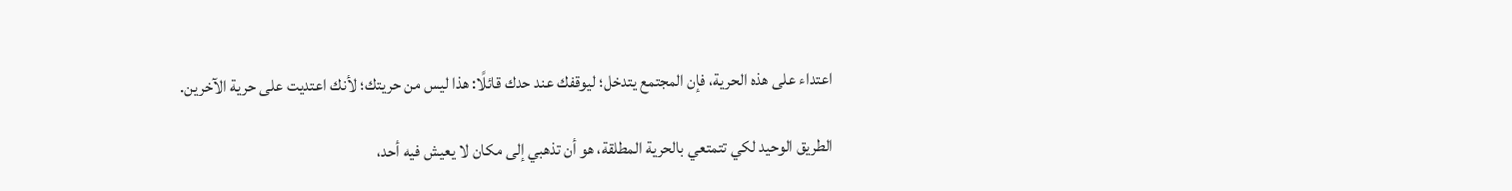اعتداء على هذه الحرية، فإن المجتمع يتدخل؛ ليوقفك عند حدك قائلًا: هذا ليس من حريتك؛ لأنك اعتديت على حرية الآخرين.

الطريق الوحيد لكي تتمتعي بالحرية المطلقة، هو أن تذهبي إلى مكان لا يعيش فيه أحد،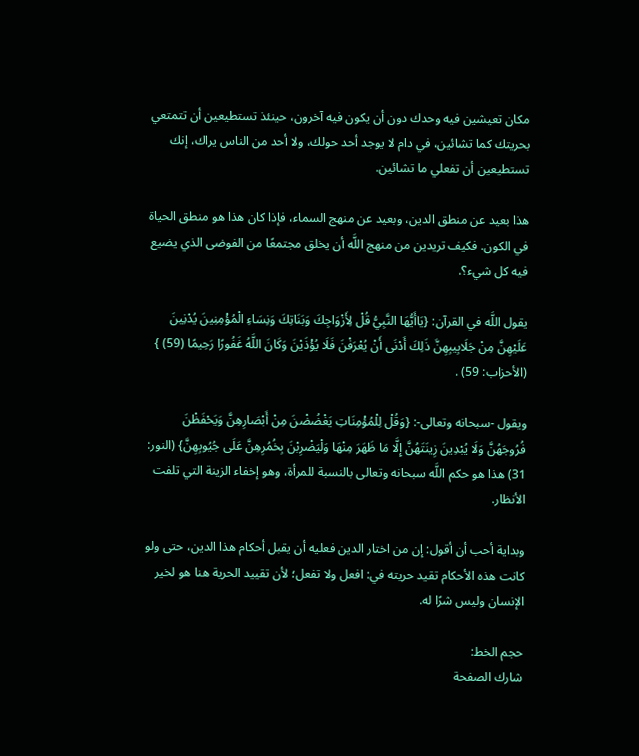مكان تعيشين فيه وحدك دون أن يكون فيه آخرون، حينئذ تستطيعين أن تتمتعي بحريتك كما تشائين، في دام لا يوجد أحد حولك، ولا أحد من الناس يراك، إنك تستطيعين أن تفعلي ما تشائين.

هذا بعيد عن منطق الدين، وبعيد عن منهج السماء، فإذا كان هذا هو منطق الحياة في الكون. فكيف تريدين من منهج اللَّه أن يخلق مجتمعًا من الفوضى الذي يضيع فيه كل شيء؟.

يقول اللَّه في القرآن: {يَاأَيُّهَا النَّبِيُّ قُلْ لِأَزْوَاجِكَ وَبَنَاتِكَ وَنِسَاءِ الْمُؤْمِنِينَ يُدْنِينَ عَلَيْهِنَّ مِنْ جَلَابِيبِهِنَّ ذَلِكَ أَدْنَى أَنْ يُعْرَفْنَ فَلَا يُؤْذَيْنَ وَكَانَ اللَّهُ غَفُورًا رَحِيمًا (59) } (الأحزاب: 59) .

ويقول -سبحانه وتعالى-: {وَقُلْ لِلْمُؤْمِنَاتِ يَغْضُضْنَ مِنْ أَبْصَارِهِنَّ وَيَحْفَظْنَ فُرُوجَهُنَّ وَلَا يُبْدِينَ زِينَتَهُنَّ إِلَّا مَا ظَهَرَ مِنْهَا وَلْيَضْرِبْنَ بِخُمُرِهِنَّ عَلَى جُيُوبِهِنَّ} (النور: 31) هذا هو حكم اللَّه سبحانه وتعالى بالنسبة للمرأة، وهو إخفاء الزينة التي تلفت الأنظار.

وبداية أحب أن أقول: إن من اختار الدين فعليه أن يقبل أحكام هذا الدين، حتى ولو كانت هذه الأحكام تقيد حريته في: افعل ولا تفعل؛ لأن تقييد الحرية هنا هو لخير الإنسان وليس شرًا له.

حجم الخط:
شارك الصفحة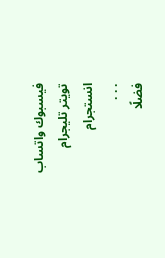فيسبوك واتساب تويتر تليجرام انستجرام
. . .
فضلًا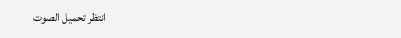انتظر تحميل الصوت